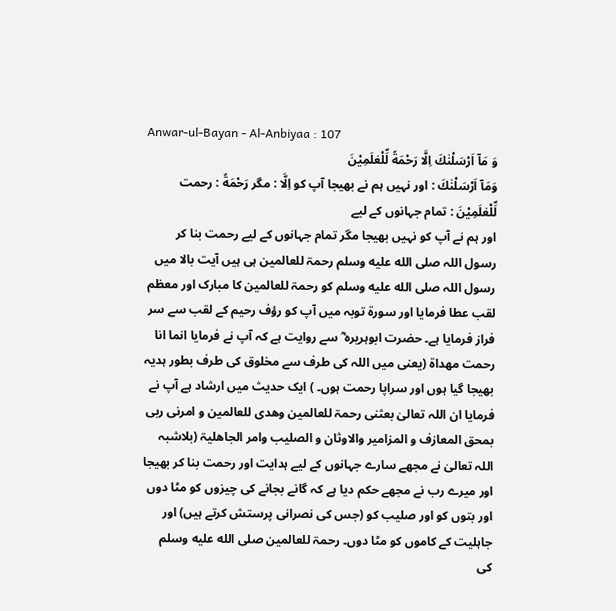Anwar-ul-Bayan - Al-Anbiyaa : 107
وَ مَاۤ اَرْسَلْنٰكَ اِلَّا رَحْمَةً لِّلْعٰلَمِیْنَ
وَمَآ اَرْسَلْنٰكَ : اور نہیں ہم نے بھیجا آپ کو اِلَّا : مگر رَحْمَةً : رحمت لِّلْعٰلَمِيْنَ : تمام جہانوں کے لیے
اور ہم نے آپ کو نہیں بھیجا مگر تمام جہانوں کے لیے رحمت بنا کر
رسول اللہ صلى الله عليه وسلم رحمۃ للعالمین ہی ہیں آیت بالا میں رسول اللہ صلى الله عليه وسلم کو رحمۃ للعالمین کا مبارک اور معظم لقب عطا فرمایا اور سورة توبہ میں آپ کو رؤف رحیم کے لقب سے سر فراز فرمایا ہے۔ حضرت ابوہریرہ ؓ سے روایت ہے کہ آپ نے فرمایا انما انا رحمت مھداۃ (یعنی میں اللہ کی طرف سے مخلوق کی طرف بطور ہدیہ بھیجا گیا ہوں اور سراپا رحمت ہوں۔ ) ایک حدیث میں ارشاد ہے آپ نے فرمایا ان اللہ تعالیٰ بعثنی رحمۃ للعالمین وھدی للعالمین و امرنی ربی بمحق المعازف و المزامیر والاوثان و الصلیب وامر الجاھلیۃ (بلاشبہ اللہ تعالیٰ نے مجھے سارے جہانوں کے لیے ہدایت اور رحمت بنا کر بھیجا اور میرے رب نے مجھے حکم دیا ہے کہ گانے بجانے کی چیزوں کو مٹا دوں اور بتوں کو اور صلیب کو (جس کی نصرانی پرستش کرتے ہیں) اور جاہلیت کے کاموں کو مٹا دوں۔ رحمۃ للعالمین صلى الله عليه وسلم کی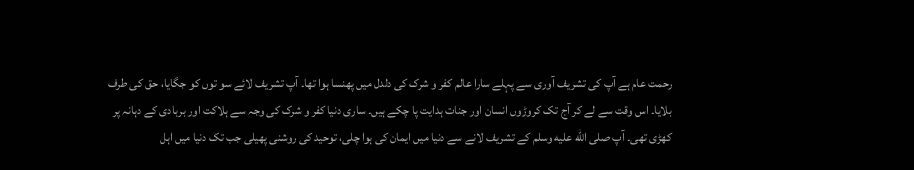رحمت عام ہے آپ کی تشریف آوری سے پہلے سارا عالم کفر و شرک کی دلدل میں پھنسا ہوا تھا۔ آپ تشریف لائے سو توں کو جگایا، حق کی طرف بلایا۔ اس وقت سے لے کر آج تک کروڑوں انسان اور جنات ہدایت پا چکے ہیں۔ ساری دنیا کفر و شرک کی وجہ سے ہلاکت اور بربادی کے دہانہ پر کھڑی تھی۔ آپ صلى الله عليه وسلم کے تشریف لانے سے دنیا میں ایمان کی ہوا چلی، توحید کی روشنی پھیلی جب تک دنیا میں اہل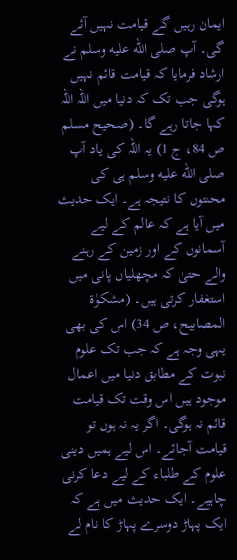ایمان رہیں گے قیامت نہیں آئے گی۔ آپ صلى الله عليه وسلم نے ارشاد فرمایا کہ قیامت قائم نہیں ہوگی جب تک کہ دنیا میں اللہ اللہ کہا جاتا رہے گا۔ (صحیح مسلم ص 84، ج 1) یہ اللہ کی یاد آپ صلى الله عليه وسلم ہی کی محنتوں کا نتیجہ ہے۔ ایک حدیث میں آیا ہے کہ عالم کے لیے آسمانوں کے اور زمین کے رہنے والے حتیٰ کہ مچھلیاں پانی میں استغفار کرتی ہیں۔ (مشکوٰۃ المصابیح، ص 34) اس کی بھی یہی وجہ ہے کہ جب تک علوم نبوت کے مطابق دنیا میں اعمال موجود ہیں اس وقت تک قیامت قائم نہ ہوگی۔ اگر یہ نہ ہوں تو قیامت آجائے۔ اس لیے ہمیں دینی علوم کے طلباء کے لیے دعا کرنی چاہیے۔ ایک حدیث میں ہے کہ ایک پہاڑ دوسرے پہاڑ کا نام لے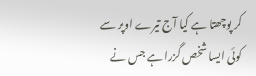کر پوچھتا ہے کیا آج تیرے اوپر سے کوئی ایسا شخص گزرا ہے جس نے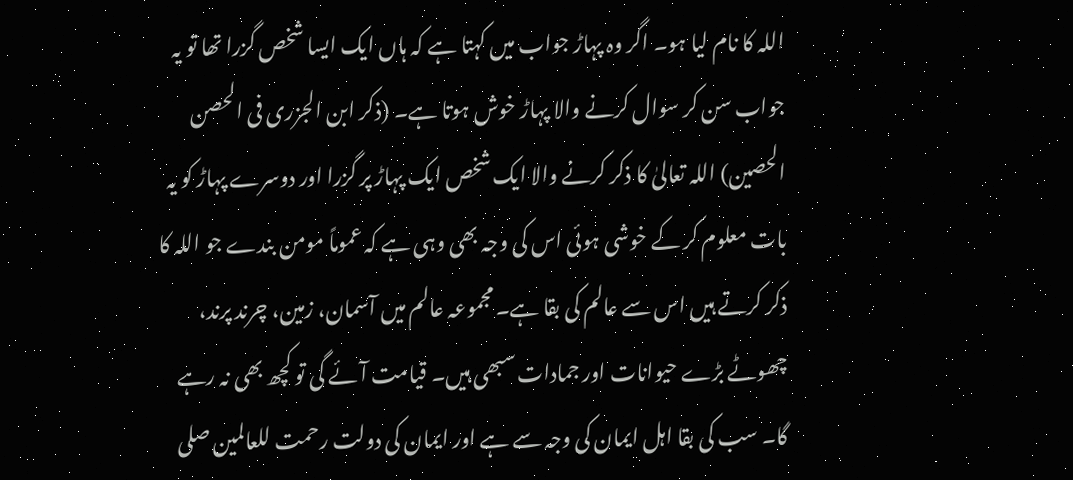اللہ کا نام لیا ہو۔ اگر وہ پہاڑ جواب میں کہتا ہے کہ ہاں ایک ایسا شخص گزرا تھا تو یہ جواب سن کر سوال کرنے والا پہاڑ خوش ہوتا ہے۔ (ذکر ابن الجزری فی الحصن الحصین) اللہ تعالیٰ کا ذکر کرنے والا ایک شخص ایک پہاڑ پر گزرا اور دوسرے پہاڑ کو یہ بات معلوم کر کے خوشی ہوئی اس کی وجہ بھی وہی ہے کہ عموماً مومن بندے جو اللہ کا ذکر کرتے ہیں اس سے عالم کی بقا ہے۔ مجموعہ عالم میں آسمان، زمین، چرند پرند، چھوٹے بڑے حیوانات اور جمادات سبھی ہیں۔ قیامت آئے گی تو کچھ بھی نہ رہے گا۔ سب کی بقا اہل ایمان کی وجہ سے ہے اور ایمان کی دولت رحمت للعالمین صلى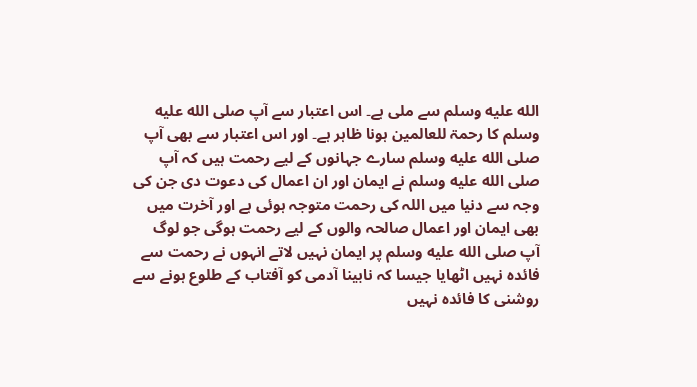الله عليه وسلم سے ملی ہے۔ اس اعتبار سے آپ صلى الله عليه وسلم کا رحمۃ للعالمین ہونا ظاہر ہے۔ اور اس اعتبار سے بھی آپ صلى الله عليه وسلم سارے جہانوں کے لیے رحمت ہیں کہ آپ صلى الله عليه وسلم نے ایمان اور ان اعمال کی دعوت دی جن کی وجہ سے دنیا میں اللہ کی رحمت متوجہ ہوئی ہے اور آخرت میں بھی ایمان اور اعمال صالحہ والوں کے لیے رحمت ہوگی جو لوگ آپ صلى الله عليه وسلم پر ایمان نہیں لاتے انہوں نے رحمت سے فائدہ نہیں اٹھایا جیسا کہ نابینا آدمی کو آفتاب کے طلوع ہونے سے روشنی کا فائدہ نہیں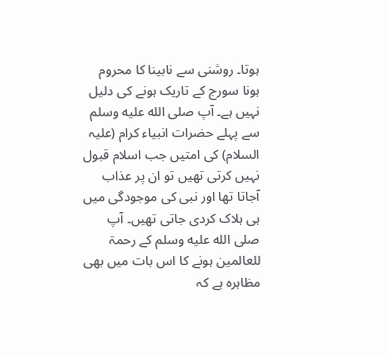ہوتا۔ روشنی سے نابینا کا محروم ہونا سورج کے تاریک ہونے کی دلیل نہیں ہے۔ آپ صلى الله عليه وسلم سے پہلے حضرات انبیاء کرام (علیہ السلام) کی امتیں جب اسلام قبول نہیں کرتی تھیں تو ان پر عذاب آجاتا تھا اور نبی کی موجودگی میں ہی ہلاک کردی جاتی تھیں۔ آپ صلى الله عليه وسلم کے رحمۃ للعالمین ہونے کا اس بات میں بھی مظاہرہ ہے کہ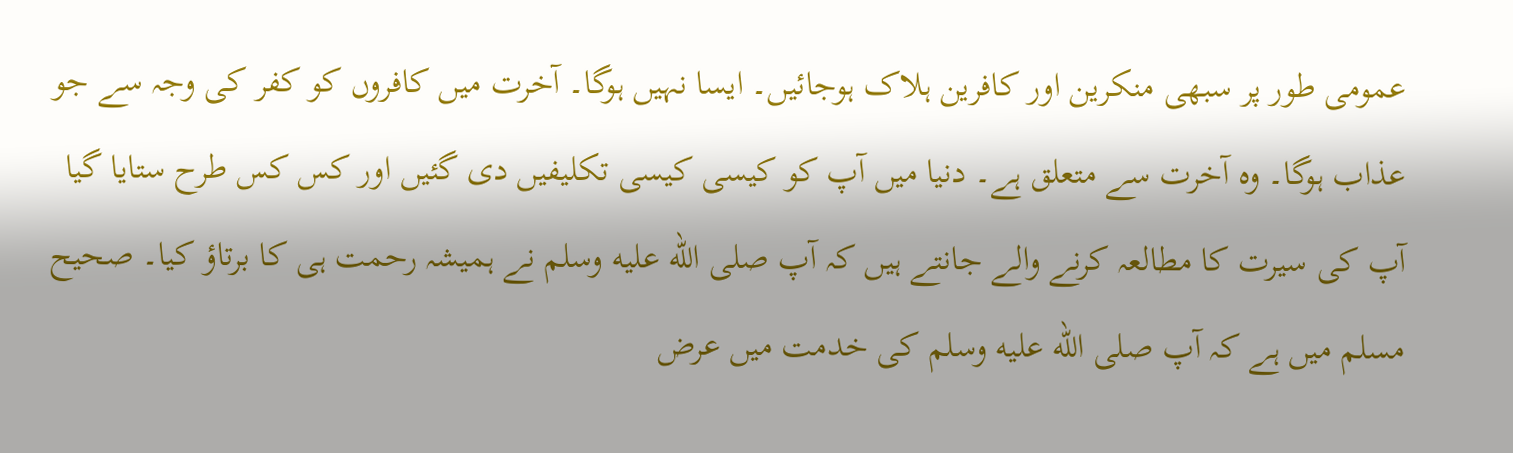عمومی طور پر سبھی منکرین اور کافرین ہلاک ہوجائیں۔ ایسا نہیں ہوگا۔ آخرت میں کافروں کو کفر کی وجہ سے جو عذاب ہوگا۔ وہ آخرت سے متعلق ہے۔ دنیا میں آپ کو کیسی کیسی تکلیفیں دی گئیں اور کس کس طرح ستایا گیا آپ کی سیرت کا مطالعہ کرنے والے جانتے ہیں کہ آپ صلى الله عليه وسلم نے ہمیشہ رحمت ہی کا برتاؤ کیا۔ صحیح مسلم میں ہے کہ آپ صلى الله عليه وسلم کی خدمت میں عرض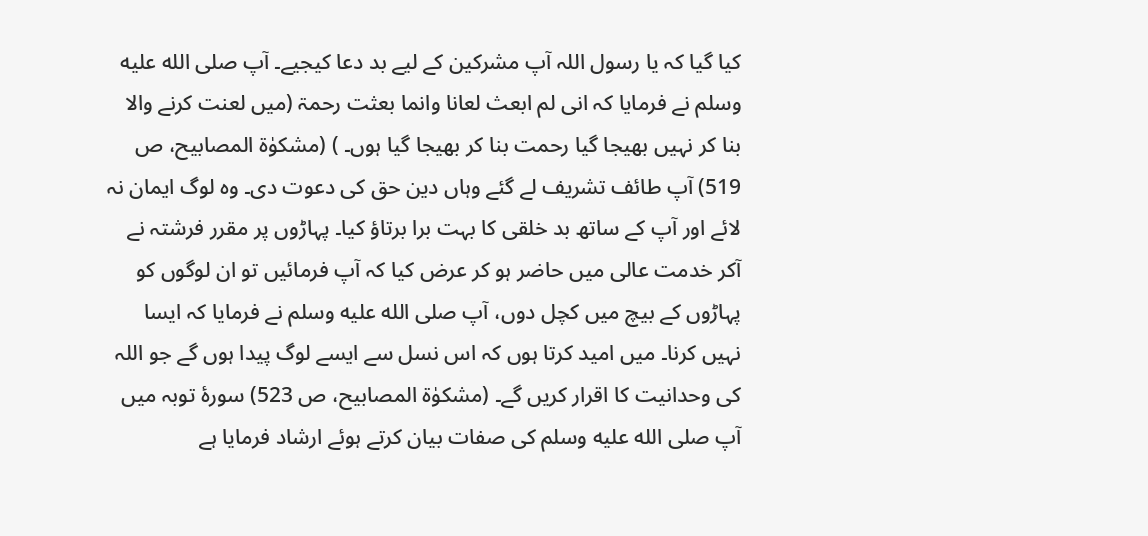کیا گیا کہ یا رسول اللہ آپ مشرکین کے لیے بد دعا کیجیے۔ آپ صلى الله عليه وسلم نے فرمایا کہ انی لم ابعث لعانا وانما بعثت رحمۃ (میں لعنت کرنے والا بنا کر نہیں بھیجا گیا رحمت بنا کر بھیجا گیا ہوں۔ ) (مشکوٰۃ المصابیح، ص 519) آپ طائف تشریف لے گئے وہاں دین حق کی دعوت دی۔ وہ لوگ ایمان نہ لائے اور آپ کے ساتھ بد خلقی کا بہت برا برتاؤ کیا۔ پہاڑوں پر مقرر فرشتہ نے آکر خدمت عالی میں حاضر ہو کر عرض کیا کہ آپ فرمائیں تو ان لوگوں کو پہاڑوں کے بیچ میں کچل دوں، آپ صلى الله عليه وسلم نے فرمایا کہ ایسا نہیں کرنا۔ میں امید کرتا ہوں کہ اس نسل سے ایسے لوگ پیدا ہوں گے جو اللہ کی وحدانیت کا اقرار کریں گے۔ (مشکوٰۃ المصابیح، ص 523) سورۂ توبہ میں آپ صلى الله عليه وسلم کی صفات بیان کرتے ہوئے ارشاد فرمایا ہے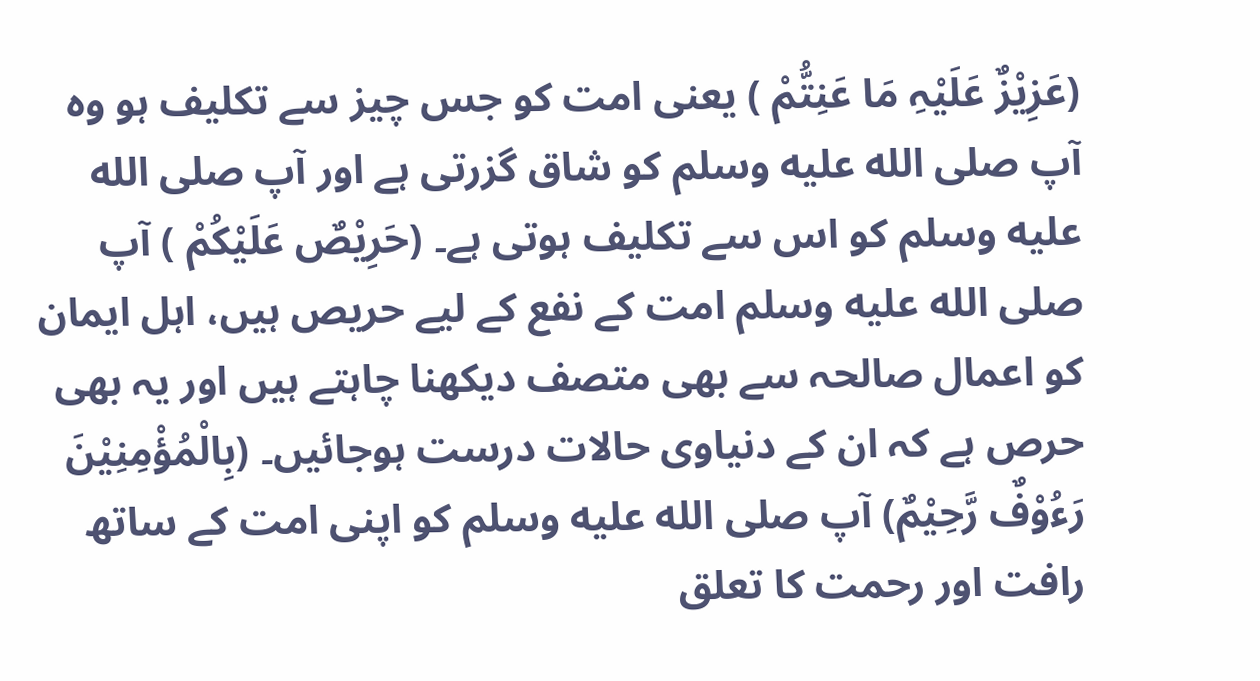(عَزِیْزٌ عَلَیْہِ مَا عَنِتُّمْ ) یعنی امت کو جس چیز سے تکلیف ہو وہ آپ صلى الله عليه وسلم کو شاق گزرتی ہے اور آپ صلى الله عليه وسلم کو اس سے تکلیف ہوتی ہے۔ (حَرِیْصٌ عَلَیْکُمْ ) آپ صلى الله عليه وسلم امت کے نفع کے لیے حریص ہیں، اہل ایمان کو اعمال صالحہ سے بھی متصف دیکھنا چاہتے ہیں اور یہ بھی حرص ہے کہ ان کے دنیاوی حالات درست ہوجائیں۔ (بِالْمُؤْمِنِیْنَ رَءُوْفٌ رَّحِیْمٌ) آپ صلى الله عليه وسلم کو اپنی امت کے ساتھ رافت اور رحمت کا تعلق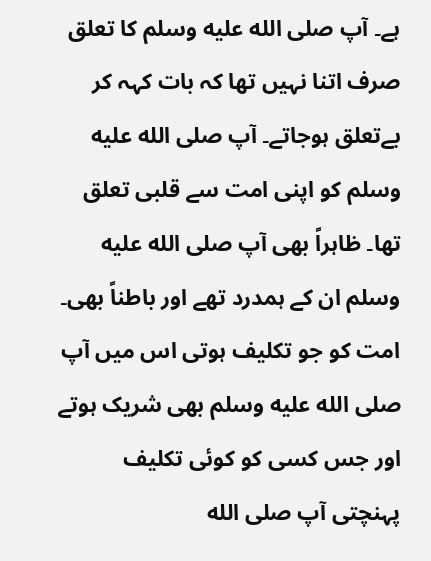ہے۔ آپ صلى الله عليه وسلم کا تعلق صرف اتنا نہیں تھا کہ بات کہہ کر بےتعلق ہوجاتے۔ آپ صلى الله عليه وسلم کو اپنی امت سے قلبی تعلق تھا۔ ظاہراً بھی آپ صلى الله عليه وسلم ان کے ہمدرد تھے اور باطناً بھی۔ امت کو جو تکلیف ہوتی اس میں آپ صلى الله عليه وسلم بھی شریک ہوتے اور جس کسی کو کوئی تکلیف پہنچتی آپ صلى الله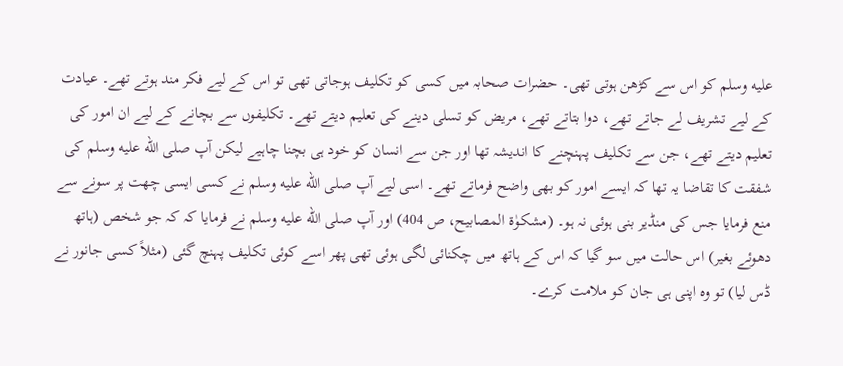عليه وسلم کو اس سے کڑھن ہوتی تھی۔ حضرات صحابہ میں کسی کو تکلیف ہوجاتی تھی تو اس کے لیے فکر مند ہوتے تھے۔ عیادت کے لیے تشریف لے جاتے تھے، دوا بتاتے تھے، مریض کو تسلی دینے کی تعلیم دیتے تھے۔ تکلیفوں سے بچانے کے لیے ان امور کی تعلیم دیتے تھے، جن سے تکلیف پہنچنے کا اندیشہ تھا اور جن سے انسان کو خود ہی بچنا چاہیے لیکن آپ صلى الله عليه وسلم کی شفقت کا تقاضا یہ تھا کہ ایسے امور کو بھی واضح فرماتے تھے۔ اسی لیے آپ صلى الله عليه وسلم نے کسی ایسی چھت پر سونے سے منع فرمایا جس کی منڈیر بنی ہوئی نہ ہو۔ (مشکوٰۃ المصابیح، ص 404) اور آپ صلى الله عليه وسلم نے فرمایا کہ کہ جو شخص (ہاتھ دھوئے بغیر) اس حالت میں سو گیا کہ اس کے ہاتھ میں چکنائی لگی ہوئی تھی پھر اسے کوئی تکلیف پہنچ گئی (مثلاً کسی جانور نے ڈس لیا) تو وہ اپنی ہی جان کو ملامت کرے۔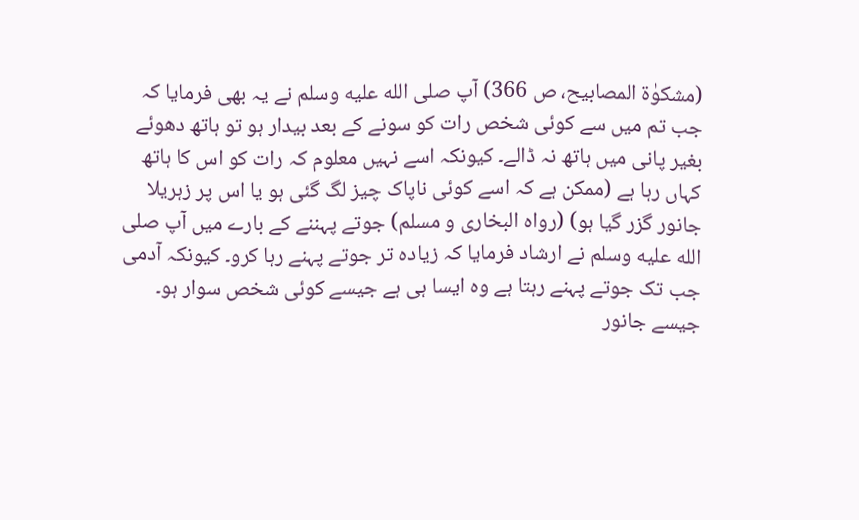(مشکوٰۃ المصابیح، ص 366) آپ صلى الله عليه وسلم نے یہ بھی فرمایا کہ جب تم میں سے کوئی شخص رات کو سونے کے بعد بیدار ہو تو ہاتھ دھوئے بغیر پانی میں ہاتھ نہ ڈالے۔ کیونکہ اسے نہیں معلوم کہ رات کو اس کا ہاتھ کہاں رہا ہے (ممکن ہے کہ اسے کوئی ناپاک چیز لگ گئی ہو یا اس پر زہریلا جانور گزر گیا ہو) (رواہ البخاری و مسلم) جوتے پہننے کے بارے میں آپ صلى الله عليه وسلم نے ارشاد فرمایا کہ زیادہ تر جوتے پہنے رہا کرو۔ کیونکہ آدمی جب تک جوتے پہنے رہتا ہے وہ ایسا ہی ہے جیسے کوئی شخص سوار ہو۔ جیسے جانور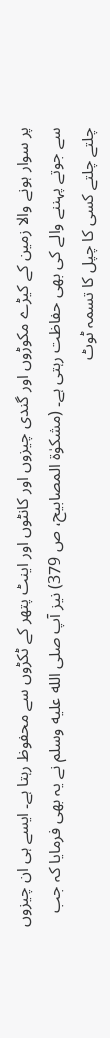پر سوار ہونے والا زمین کے کیڑے مکوڑوں اور گندی چیزوں اور کانٹوں اور اینٹ پتھر کے ٹکڑوں سے محفوظ رہتا ہے۔ ایسے ہی ان چیزوں سے جوتے پہننے والے کی بھی حفاظت رہتی ہے۔ (مشکوٰۃ المصابیح، ص 379) نیز آپ صلى الله عليه وسلم نے یہ بھی فرمایا کہ جب چلتے چلتے کسی کا چپل کا تسمہ ٹوٹ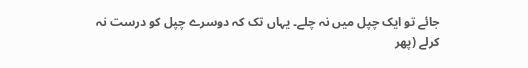جائے تو ایک چپل میں نہ چلے۔ یہاں تک کہ دوسرے چپل کو درست نہ کرلے (پھر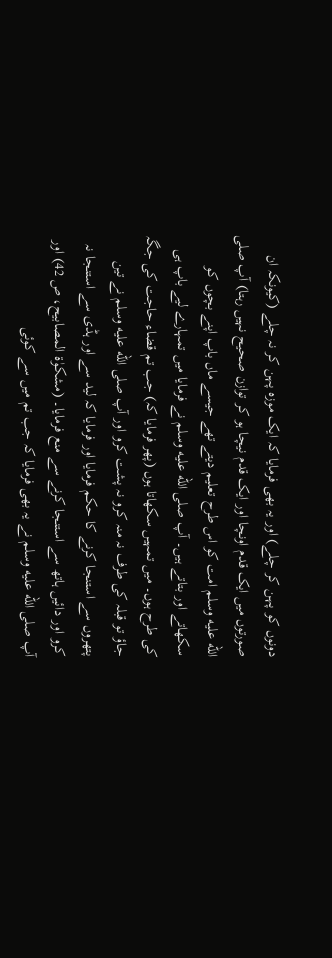دونوں کو پہن کر چلے) اور یہ بھی فرمایا کہ ایک موزہ پہن کر نہ چلے (کیونکہ ان صورتوں میں ایک قدم اونچا اور ایک قدم نیچا ہو کر توازن صحیح نہیں رہتا) آپ صلى الله عليه وسلم امت کو اس طرح تعلیم دیتے تھے جیسے ماں باپ اپنے بچوں کو سکھاتے اور بتاتے ہیں۔ آپ صلى الله عليه وسلم نے فرمایا میں تمہارے لیے باپ ہی کی طرح ہوں۔ میں تمہیں سکھاتا ہوں (پھر فرمایا کہ) جب تم قضاء حاجت کی جگہ جاؤ تو قبلہ کی طرف نہ منہ کرو نہ پشت کرو اور آپ صلى الله عليه وسلم نے تین پتھروں سے استنجا کرنے کا حکم فرمایا اور فرمایا کہ لید سے اور ہڈی سے استنجا نہ کرو اور دائیں ہاتھ سے استنجا کرنے سے منع فرمایا۔ (مشکوٰۃ المصابیح، ص 42) اور آپ صلى الله عليه وسلم نے یہ بھی فرمایا کہ جب تم میں سے کوئی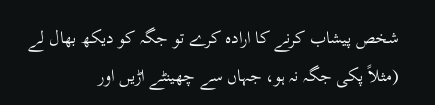شخص پیشاب کرنے کا ارادہ کرے تو جگہ کو دیکھ بھال لے (مثلاً پکی جگہ نہ ہو، جہاں سے چھینٹے اڑیں اور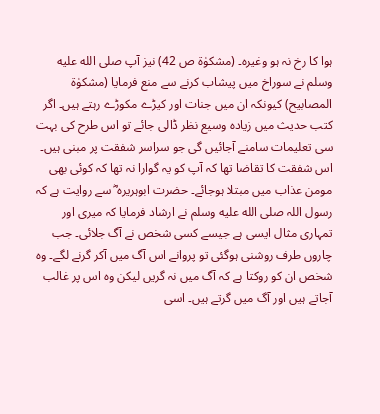ہوا کا رخ نہ ہو وغیرہ۔ (مشکوٰۃ ص 42) نیز آپ صلى الله عليه وسلم نے سوراخ میں پیشاب کرنے سے منع فرمایا (مشکوٰۃ المصابیح) کیونکہ ان میں جنات اور کیڑے مکوڑے رہتے ہیں۔ اگر کتب حدیث میں زیادہ وسیع نظر ڈالی جائے تو اس طرح کی بہت سی تعلیمات سامنے آجائیں گی جو سراسر شفقت پر مبنی ہیں۔ اس شفقت کا تقاضا تھا کہ آپ کو یہ گوارا نہ تھا کہ کوئی بھی مومن عذاب میں مبتلا ہوجائے۔ حضرت ابوہریرہ ؓ سے روایت ہے کہ رسول اللہ صلى الله عليه وسلم نے ارشاد فرمایا کہ میری اور تمہاری مثال ایسی ہے جیسے کسی شخص نے آگ جلائی۔ جب چاروں طرف روشنی ہوگئی تو پروانے اس آگ میں آکر گرنے لگے۔ وہ شخص ان کو روکتا ہے کہ آگ میں نہ گریں لیکن وہ اس پر غالب آجاتے ہیں اور آگ میں گرتے ہیں۔ اسی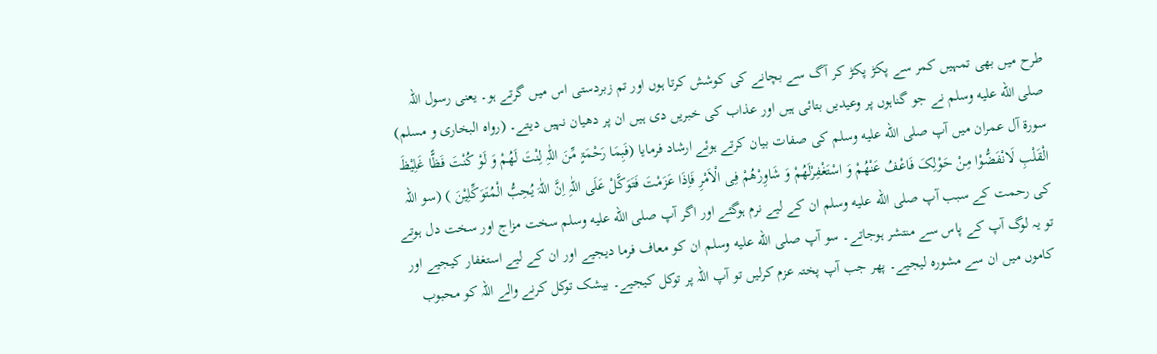طرح میں بھی تمہیں کمر سے پکڑ پکڑ کر آگ سے بچانے کی کوشش کرتا ہوں اور تم زبردستی اس میں گرتے ہو۔ یعنی رسول اللہ صلى الله عليه وسلم نے جو گناہوں پر وعیدیں بتائی ہیں اور عذاب کی خبریں دی ہیں ان پر دھیان نہیں دیتے۔ (رواہ البخاری و مسلم) سورة آل عمران میں آپ صلى الله عليه وسلم کی صفات بیان کرتے ہوئے ارشاد فرمایا (فَبِمَا رَحْمَۃٍ مِّنَ اللّٰہِ لِنْتَ لَھُمْ وَ لَوْ کُنْتَ فَظًّا غَلِیْظَ الْقَلْبِ لَانْفَضُّوْا مِنْ حَوْلِکَ فَاعْفُ عَنْھُمْ وَ اسْتَغْفِرْلَھُمْ وَ شَاوِرْھُمْ فِی الْاَمْرِ فَاِذَا عَزَمْتَ فَتَوَکَّلْ عَلَی اللّٰہِ اِنَّ اللّٰہَ یُحِبُّ الْمُتَوَکِّلِیْنَ ) (سو اللہ کی رحمت کے سبب آپ صلى الله عليه وسلم ان کے لیے نرم ہوگئے اور اگر آپ صلى الله عليه وسلم سخت مزاج اور سخت دل ہوتے تو یہ لوگ آپ کے پاس سے منتشر ہوجاتے۔ سو آپ صلى الله عليه وسلم ان کو معاف فرما دیجیے اور ان کے لیے استغفار کیجیے اور کاموں میں ان سے مشورہ لیجیے۔ پھر جب آپ پختہ عزم کرلیں تو آپ اللہ پر توکل کیجیے۔ بیشک توکل کرنے والے اللہ کو محبوب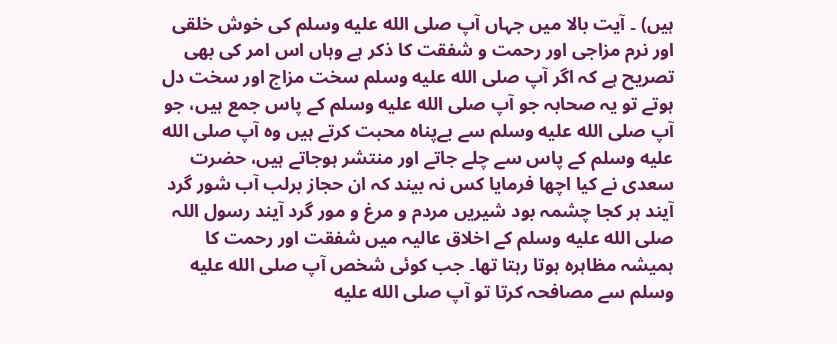ہیں) ۔ آیت بالا میں جہاں آپ صلى الله عليه وسلم کی خوش خلقی اور نرم مزاجی اور رحمت و شفقت کا ذکر ہے وہاں اس امر کی بھی تصریح ہے کہ اگر آپ صلى الله عليه وسلم سخت مزاج اور سخت دل ہوتے تو یہ صحابہ جو آپ صلى الله عليه وسلم کے پاس جمع ہیں، جو آپ صلى الله عليه وسلم سے بےپناہ محبت کرتے ہیں وہ آپ صلى الله عليه وسلم کے پاس سے چلے جاتے اور منتشر ہوجاتے ہیں، حضرت سعدی نے کیا اچھا فرمایا کس نہ بیند کہ ان حجاز برلب آب شور گرد آیند ہر کجا چشمہ بود شیریں مردم و مرغ و مور گرد آیند رسول اللہ صلى الله عليه وسلم کے اخلاق عالیہ میں شفقت اور رحمت کا ہمیشہ مظاہرہ ہوتا رہتا تھا۔ جب کوئی شخص آپ صلى الله عليه وسلم سے مصافحہ کرتا تو آپ صلى الله عليه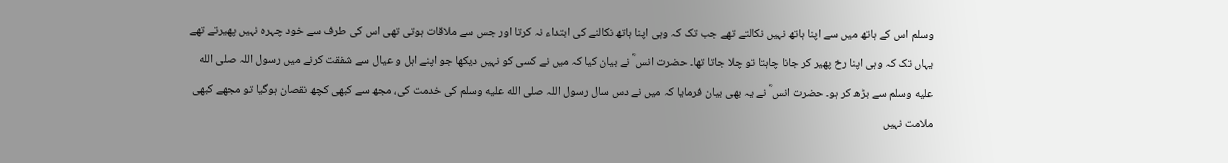وسلم اس کے ہاتھ میں سے اپنا ہاتھ نہیں نکالتے تھے جب تک کہ وہی اپنا ہاتھ نکالنے کی ابتداء نہ کرتا اور جس سے ملاقات ہوتی تھی اس کی طرف سے خود چہرہ نہیں پھیرتے تھے یہاں تک کہ وہی اپنا رخ پھیر کر جانا چاہتا تو چلا جاتا تھا۔ حضرت انس ؓ نے بیان کیا کہ میں نے کسی کو نہیں دیکھا جو اپنے اہل و عیال سے شفقت کرنے میں رسول اللہ صلى الله عليه وسلم سے بڑھ کر ہو۔ حضرت انس ؓ نے یہ بھی بیان فرمایا کہ میں نے دس سال رسول اللہ صلى الله عليه وسلم کی خدمت کی، مجھ سے کبھی کچھ نقصان ہوگیا تو مجھے کبھی ملامت نہیں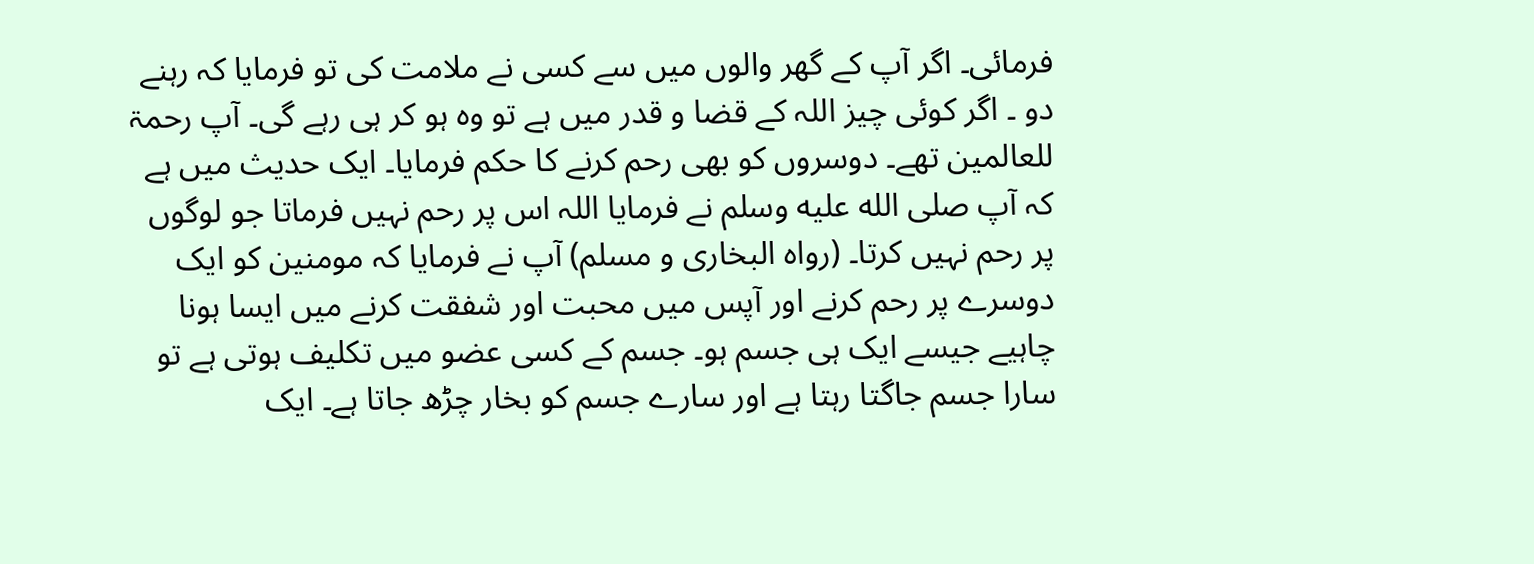فرمائی۔ اگر آپ کے گھر والوں میں سے کسی نے ملامت کی تو فرمایا کہ رہنے دو ۔ اگر کوئی چیز اللہ کے قضا و قدر میں ہے تو وہ ہو کر ہی رہے گی۔ آپ رحمۃ للعالمین تھے۔ دوسروں کو بھی رحم کرنے کا حکم فرمایا۔ ایک حدیث میں ہے کہ آپ صلى الله عليه وسلم نے فرمایا اللہ اس پر رحم نہیں فرماتا جو لوگوں پر رحم نہیں کرتا۔ (رواہ البخاری و مسلم) آپ نے فرمایا کہ مومنین کو ایک دوسرے پر رحم کرنے اور آپس میں محبت اور شفقت کرنے میں ایسا ہونا چاہیے جیسے ایک ہی جسم ہو۔ جسم کے کسی عضو میں تکلیف ہوتی ہے تو سارا جسم جاگتا رہتا ہے اور سارے جسم کو بخار چڑھ جاتا ہے۔ ایک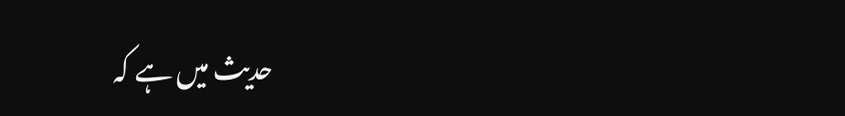حدیث میں ہے کہ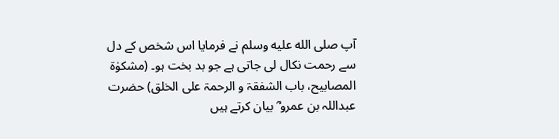آپ صلى الله عليه وسلم نے فرمایا اس شخص کے دل سے رحمت نکال لی جاتی ہے جو بد بخت ہو۔ (مشکوٰۃ المصابیح، باب الشفقۃ و الرحمۃ علی الخلق) حضرت عبداللہ بن عمرو ؓ بیان کرتے ہیں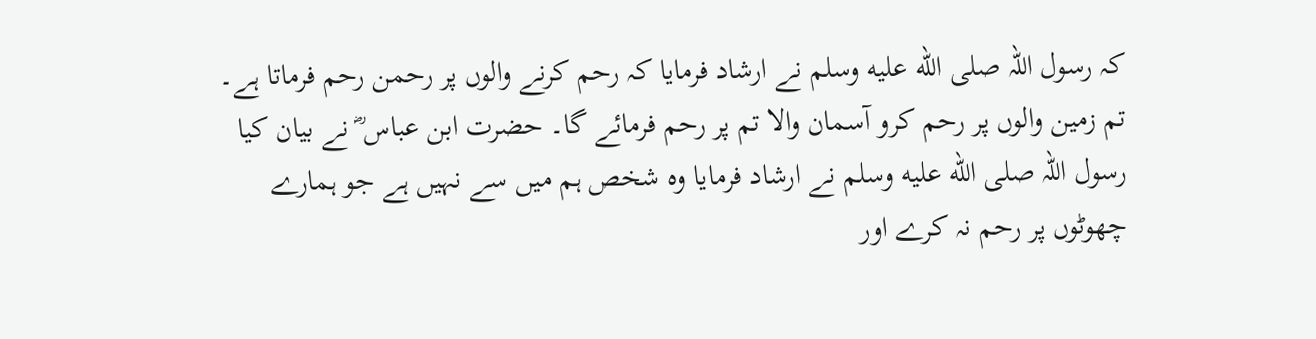کہ رسول اللہ صلى الله عليه وسلم نے ارشاد فرمایا کہ رحم کرنے والوں پر رحمن رحم فرماتا ہے۔ تم زمین والوں پر رحم کرو آسمان والا تم پر رحم فرمائے گا۔ حضرت ابن عباس ؓ نے بیان کیا رسول اللہ صلى الله عليه وسلم نے ارشاد فرمایا وہ شخص ہم میں سے نہیں ہے جو ہمارے چھوٹوں پر رحم نہ کرے اور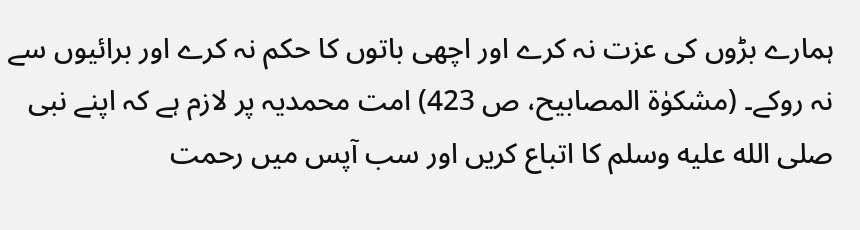ہمارے بڑوں کی عزت نہ کرے اور اچھی باتوں کا حکم نہ کرے اور برائیوں سے نہ روکے۔ (مشکوٰۃ المصابیح، ص 423) امت محمدیہ پر لازم ہے کہ اپنے نبی صلى الله عليه وسلم کا اتباع کریں اور سب آپس میں رحمت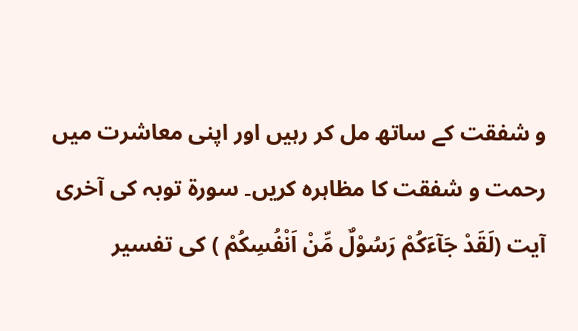و شفقت کے ساتھ مل کر رہیں اور اپنی معاشرت میں رحمت و شفقت کا مظاہرہ کریں۔ سورة توبہ کی آخری آیت (لَقَدْ جَآءَکُمْ رَسُوْلٌ مِّنْ اَنْفُسِکُمْ ) کی تفسیر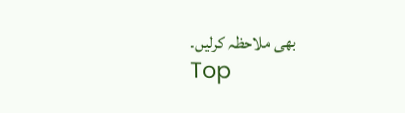بھی ملاحظہ کرلیں۔
Top